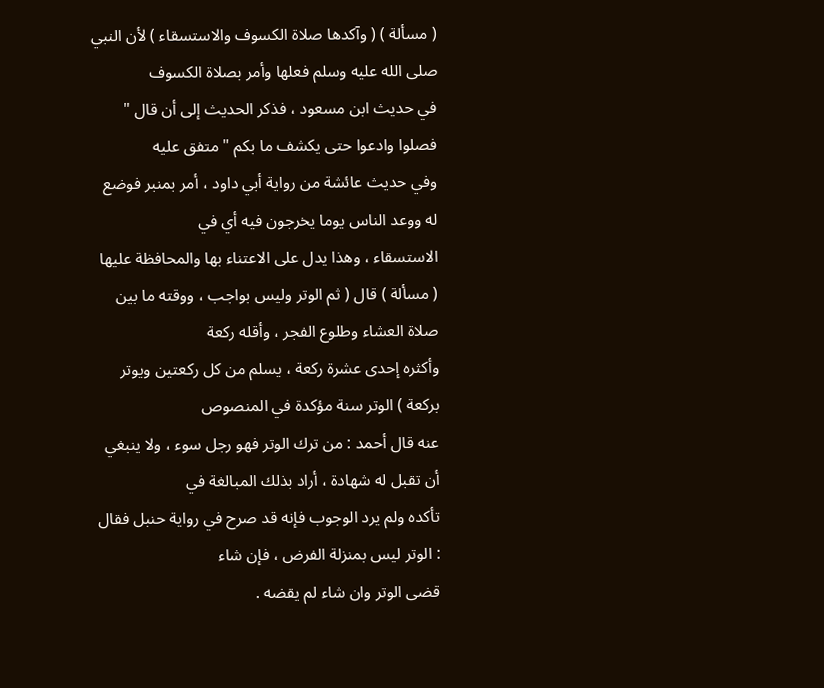( مسألة ) ( وآكدها صلاة الكسوف والاستسقاء ) لأن النبي صلى الله عليه وسلم فعلها وأمر بصلاة الكسوف
في حديث ابن مسعود ، فذكر الحديث إلى أن قال " فصلوا وادعوا حتى يكشف ما بكم " متفق عليه
وفي حديث عائشة من رواية أبي داود ، أمر بمنبر فوضع له ووعد الناس يوما يخرجون فيه أي في
الاستسقاء ، وهذا يدل على الاعتناء بها والمحافظة عليها
( مسألة ) قال ( ثم الوتر وليس بواجب ، ووقته ما بين صلاة العشاء وطلوع الفجر ، وأقله ركعة
وأكثره إحدى عشرة ركعة ، يسلم من كل ركعتين ويوتر بركعة ) الوتر سنة مؤكدة في المنصوص
عنه قال أحمد : من ترك الوتر فهو رجل سوء ، ولا ينبغي أن تقبل له شهادة ، أراد بذلك المبالغة في
تأكده ولم يرد الوجوب فإنه قد صرح في رواية حنبل فقال : الوتر ليس بمنزلة الفرض ، فإن شاء
قضى الوتر وان شاء لم يقضه .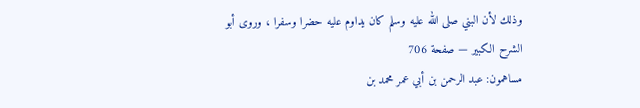وذلك لأن البني صلى الله عليه وسلم كان يداوم عليه حضرا وسفرا ، وروى أبو
الشرح الكبير — صفحة 706
مساهمون: عبد الرحمن بن أبي عمر محمد بن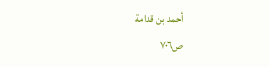أحمد بن قدامة
ص٧٠٦